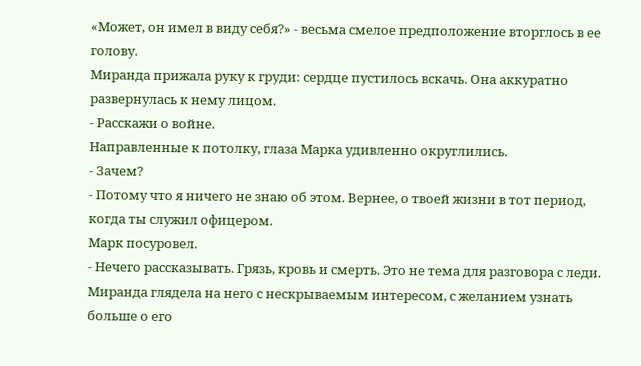«Может, он имел в виду себя?» - весьма смелое предположение вторглось в ее голову.
Миранда прижала руку к груди: сердце пустилось вскачь. Она аккуратно развернулась к нему лицом.
- Расскажи о войне.
Направленные к потолку, глаза Марка удивленно округлились.
- Зачем?
- Потому что я ничего не знаю об этом. Вернее, о твоей жизни в тот период, когда ты служил офицером.
Марк посуровел.
- Нечего рассказывать. Грязь, кровь и смерть. Это не тема для разговора с леди.
Миранда глядела на него с нескрываемым интересом, с желанием узнать больше о его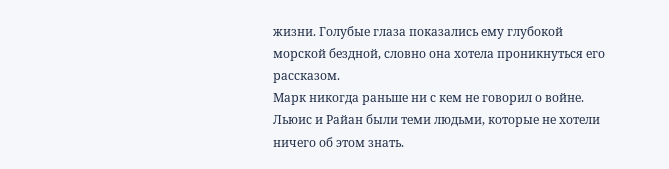жизни. Голубые глаза показались ему глубокой морской бездной, словно она хотела проникнуться его рассказом.
Марк никогда раньше ни с кем не говорил о войне. Льюис и Райан были теми людьми, которые не хотели ничего об этом знать.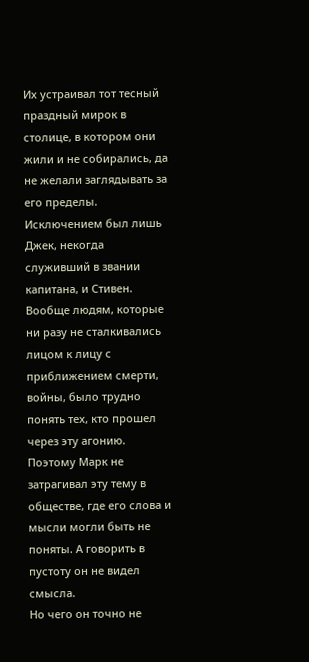Их устраивал тот тесный праздный мирок в столице, в котором они жили и не собирались, да не желали заглядывать за его пределы. Исключением был лишь Джек, некогда служивший в звании капитана, и Стивен.
Вообще людям, которые ни разу не сталкивались лицом к лицу с приближением смерти, войны, было трудно понять тех, кто прошел через эту агонию. Поэтому Марк не затрагивал эту тему в обществе, где его слова и мысли могли быть не поняты. А говорить в пустоту он не видел смысла.
Но чего он точно не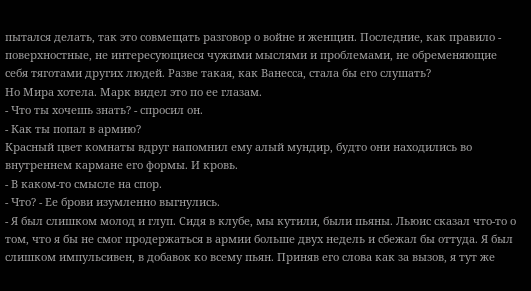пытался делать, так это совмещать разговор о войне и женщин. Последние, как правило - поверхностные, не интересующиеся чужими мыслями и проблемами, не обременяющие себя тяготами других людей. Разве такая, как Ванесса, стала бы его слушать?
Но Мира хотела. Марк видел это по ее глазам.
- Что ты хочешь знать? - спросил он.
- Как ты попал в армию?
Красный цвет комнаты вдруг напомнил ему алый мундир, будто они находились во внутреннем кармане его формы. И кровь.
- В каком-то смысле на спор.
- Что? - Ее брови изумленно выгнулись.
- Я был слишком молод и глуп. Сидя в клубе, мы кутили, были пьяны. Льюис сказал что-то о том, что я бы не смог продержаться в армии больше двух недель и сбежал бы оттуда. Я был слишком импульсивен, в добавок ко всему пьян. Приняв его слова как за вызов, я тут же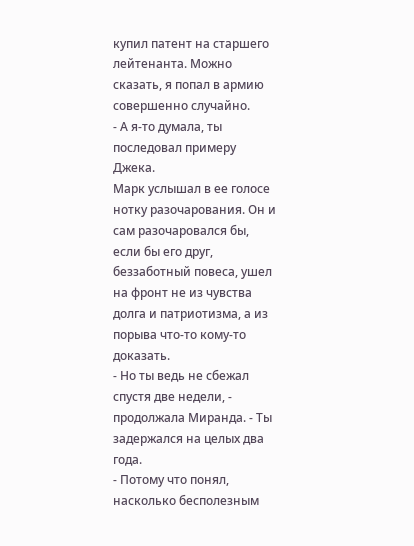купил патент на старшего лейтенанта. Можно сказать, я попал в армию совершенно случайно.
- А я-то думала, ты последовал примеру Джека.
Марк услышал в ее голосе нотку разочарования. Он и сам разочаровался бы, если бы его друг, беззаботный повеса, ушел на фронт не из чувства долга и патриотизма, а из порыва что-то кому-то доказать.
- Но ты ведь не сбежал спустя две недели, - продолжала Миранда. - Ты задержался на целых два года.
- Потому что понял, насколько бесполезным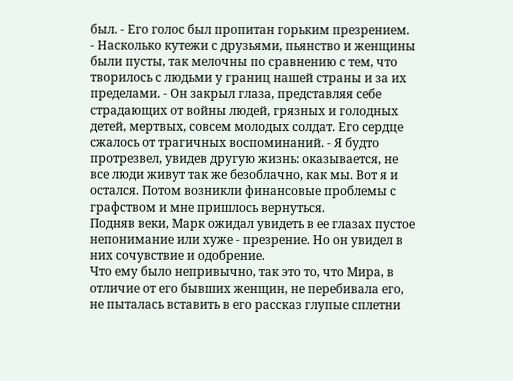был. - Его голос был пропитан горьким презрением. - Насколько кутежи с друзьями, пьянство и женщины были пусты, так мелочны по сравнению с тем, что творилось с людьми у границ нашей страны и за их пределами. - Он закрыл глаза, представляя себе страдающих от войны людей, грязных и голодных детей, мертвых, совсем молодых солдат. Его сердце сжалось от трагичных воспоминаний. - Я будто протрезвел, увидев другую жизнь: оказывается, не все люди живут так же безоблачно, как мы. Вот я и остался. Потом возникли финансовые проблемы с графством и мне пришлось вернуться.
Подняв веки, Марк ожидал увидеть в ее глазах пустое непонимание или хуже - презрение. Но он увидел в них сочувствие и одобрение.
Что ему было непривычно, так это то, что Мира, в отличие от его бывших женщин, не перебивала его, не пыталась вставить в его рассказ глупые сплетни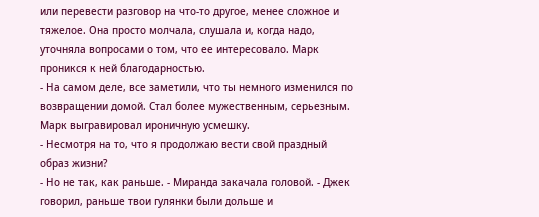или перевести разговор на что-то другое, менее сложное и тяжелое. Она просто молчала, слушала и, когда надо, уточняла вопросами о том, что ее интересовало. Марк проникся к ней благодарностью.
- На самом деле, все заметили, что ты немного изменился по возвращении домой. Стал более мужественным, серьезным.
Марк выгравировал ироничную усмешку.
- Несмотря на то, что я продолжаю вести свой праздный образ жизни?
- Но не так, как раньше. - Миранда закачала головой. - Джек говорил, раньше твои гулянки были дольше и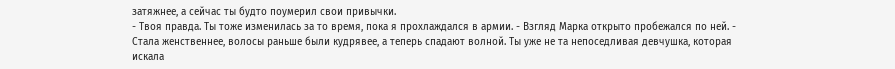затяжнее, а сейчас ты будто поумерил свои привычки.
- Твоя правда. Ты тоже изменилась за то время, пока я прохлаждался в армии. - Взгляд Марка открыто пробежался по ней. - Стала женственнее, волосы раньше были кудрявее, а теперь спадают волной. Ты уже не та непоседливая девчушка, которая искала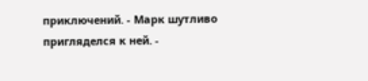приключений. - Марк шутливо пригляделся к ней. -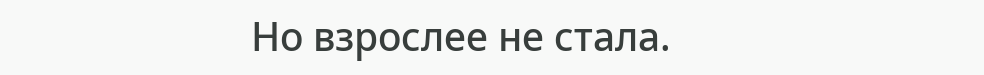Но взрослее не стала.